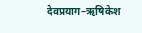देवप्रयाग–ऋषिकेश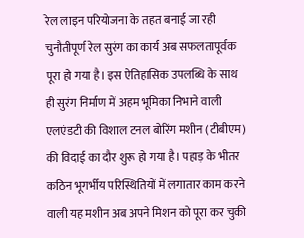रेल लाइन परियोजना के तहत बनाई जा रही चुनौतीपूर्ण रेल सुरंग का कार्य अब सफलतापूर्वक पूरा हो गया है। इस ऐतिहासिक उपलब्धि के साथ ही सुरंग निर्माण में अहम भूमिका निभाने वाली एलएंडटी की विशाल टनल बोरिंग मशीन (टीबीएम) की विदाई का दौर शुरू हो गया है। पहाड़ के भीतर कठिन भूगर्भीय परिस्थितियों में लगातार काम करने वाली यह मशीन अब अपने मिशन को पूरा कर चुकी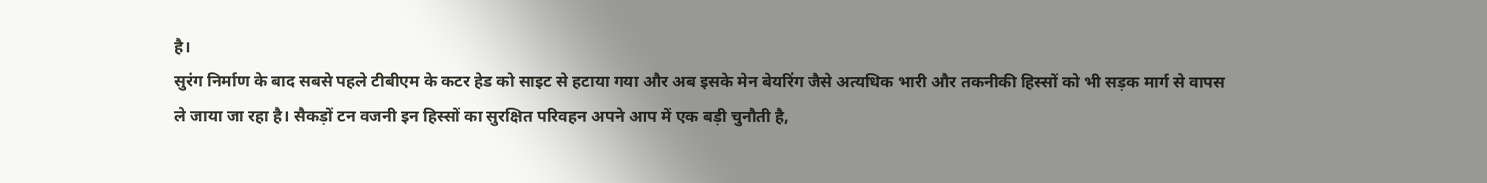है।
सुरंग निर्माण के बाद सबसे पहले टीबीएम के कटर हेड को साइट से हटाया गया और अब इसके मेन बेयरिंग जैसे अत्यधिक भारी और तकनीकी हिस्सों को भी सड़क मार्ग से वापस ले जाया जा रहा है। सैकड़ों टन वजनी इन हिस्सों का सुरक्षित परिवहन अपने आप में एक बड़ी चुनौती है,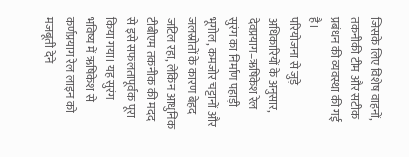जिसके लिए विशेष वाहनों, तकनीकी टीम और सटीक प्रबंधन की व्यवस्था की गई है।
परियोजना से जुड़े अधिकारियों के अनुसार, देवप्रयाग–ऋषिकेश रेल सुरंग का निर्माण पहाड़ी भूगोल, कमजोर चट्टानों और जलस्रोतों के कारण बेहद जटिल रहा, लेकिन आधुनिक टीबीएम तकनीक की मदद से इसे सफलतापूर्वक पूरा किया गया। यह सुरंग भविष्य में ऋषिकेश से कर्णप्रयाग रेल लाइन को मजबूती देने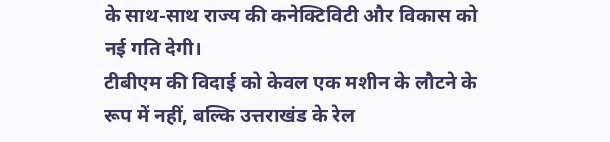के साथ-साथ राज्य की कनेक्टिविटी और विकास को नई गति देगी।
टीबीएम की विदाई को केवल एक मशीन के लौटने के रूप में नहीं, बल्कि उत्तराखंड के रेल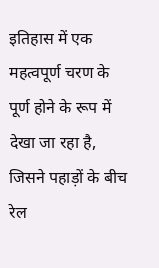इतिहास में एक महत्वपूर्ण चरण के पूर्ण होने के रूप में देखा जा रहा है, जिसने पहाड़ों के बीच रेल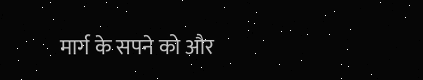मार्ग के सपने को और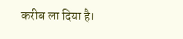करीब ला दिया है।